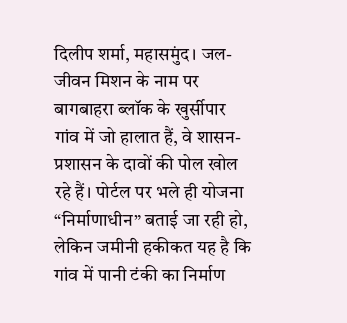दिलीप शर्मा, महासमुंद। जल-जीवन मिशन के नाम पर बागबाहरा ब्लॉक के खुर्सीपार गांव में जो हालात हैं, वे शासन-प्रशासन के दावों की पोल खोल रहे हैं। पोर्टल पर भले ही योजना “निर्माणाधीन” बताई जा रही हो, लेकिन जमीनी हकीकत यह है कि गांव में पानी टंकी का निर्माण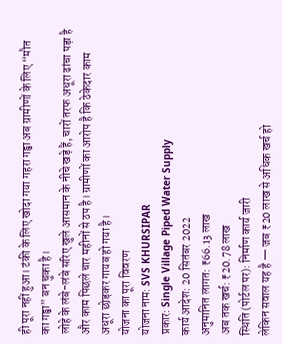ही पूरा नहीं हुआ। टंकी के लिए खोदा गया गहरा गड्ढा अब ग्रामीणों के लिए “मौत का गड्ढा” बन चुका है।
लोहे के लंबे-लंबे सरिए खुले आसमान के नीचे खड़े हैं, चारों तरफ अधूरा ढांचा पड़ा है और काम पिछले चार महीनों से ठप है। ग्रामीणों का आरोप है कि ठेकेदार काम अधूरा छोड़कर गायब हो गया है।
योजना का पूरा विवरण
योजना नाम: SVS KHURSIPAR
प्रकार: Single Village Piped Water Supply
कार्य आदेश: 20 सितंबर 2022
अनुमानित लागत: ₹66.13 लाख
अब तक खर्च: ₹20.78 लाख
स्थिति (पोर्टल पर): निर्माण कार्य जारी
लेकिन सवाल यह है — जब ₹20 लाख से अधिक खर्च हो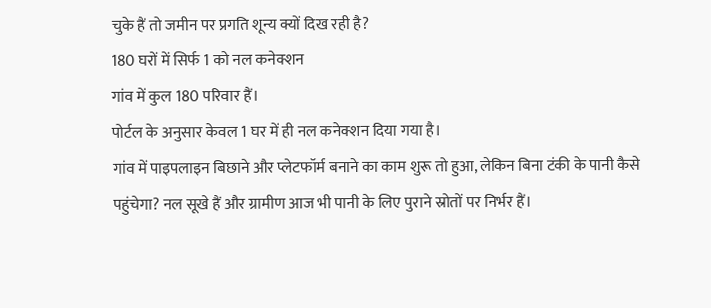चुके हैं तो जमीन पर प्रगति शून्य क्यों दिख रही है?
180 घरों में सिर्फ 1 को नल कनेक्शन
गांव में कुल 180 परिवार हैं।
पोर्टल के अनुसार केवल 1 घर में ही नल कनेक्शन दिया गया है।
गांव में पाइपलाइन बिछाने और प्लेटफॉर्म बनाने का काम शुरू तो हुआ, लेकिन बिना टंकी के पानी कैसे पहुंचेगा? नल सूखे हैं और ग्रामीण आज भी पानी के लिए पुराने स्रोतों पर निर्भर हैं।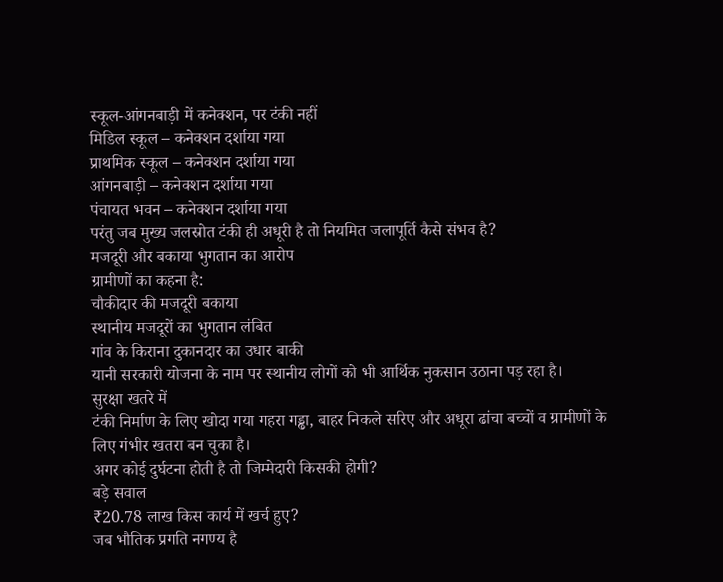स्कूल-आंगनबाड़ी में कनेक्शन, पर टंकी नहीं
मिडिल स्कूल – कनेक्शन दर्शाया गया
प्राथमिक स्कूल – कनेक्शन दर्शाया गया
आंगनबाड़ी – कनेक्शन दर्शाया गया
पंचायत भवन – कनेक्शन दर्शाया गया
परंतु जब मुख्य जलस्रोत टंकी ही अधूरी है तो नियमित जलापूर्ति कैसे संभव है?
मजदूरी और बकाया भुगतान का आरोप
ग्रामीणों का कहना है:
चौकीदार की मजदूरी बकाया
स्थानीय मजदूरों का भुगतान लंबित
गांव के किराना दुकानदार का उधार बाकी
यानी सरकारी योजना के नाम पर स्थानीय लोगों को भी आर्थिक नुकसान उठाना पड़ रहा है।
सुरक्षा खतरे में
टंकी निर्माण के लिए खोदा गया गहरा गड्ढा, बाहर निकले सरिए और अधूरा ढांचा बच्चों व ग्रामीणों के लिए गंभीर खतरा बन चुका है।
अगर कोई दुर्घटना होती है तो जिम्मेदारी किसकी होगी?
बड़े सवाल
₹20.78 लाख किस कार्य में खर्च हुए?
जब भौतिक प्रगति नगण्य है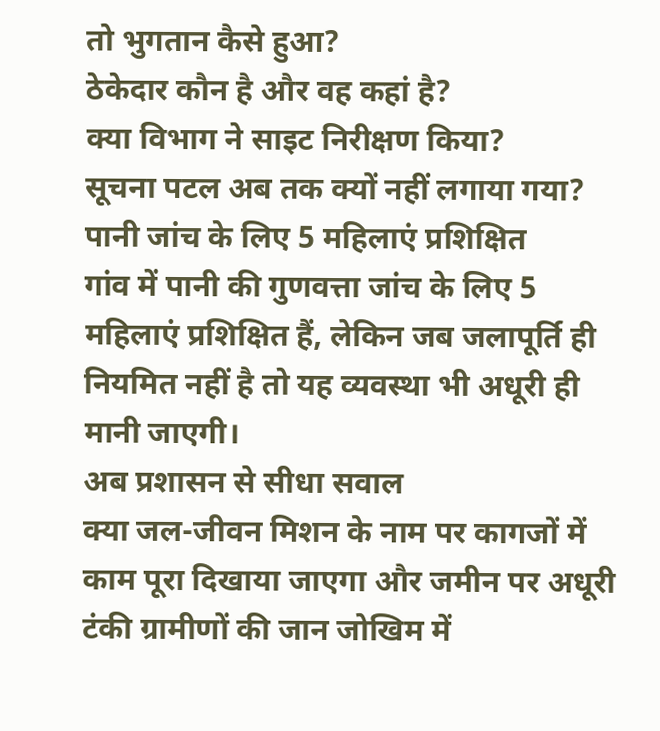तो भुगतान कैसे हुआ?
ठेकेदार कौन है और वह कहां है?
क्या विभाग ने साइट निरीक्षण किया?
सूचना पटल अब तक क्यों नहीं लगाया गया?
पानी जांच के लिए 5 महिलाएं प्रशिक्षित
गांव में पानी की गुणवत्ता जांच के लिए 5 महिलाएं प्रशिक्षित हैं, लेकिन जब जलापूर्ति ही नियमित नहीं है तो यह व्यवस्था भी अधूरी ही मानी जाएगी।
अब प्रशासन से सीधा सवाल
क्या जल-जीवन मिशन के नाम पर कागजों में काम पूरा दिखाया जाएगा और जमीन पर अधूरी टंकी ग्रामीणों की जान जोखिम में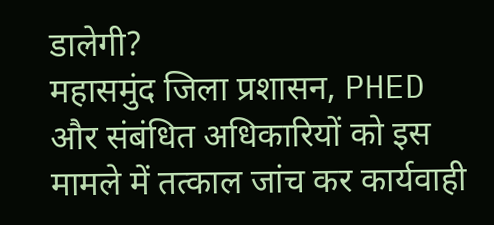डालेगी?
महासमुंद जिला प्रशासन, PHED और संबंधित अधिकारियों को इस मामले में तत्काल जांच कर कार्यवाही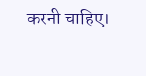करनी चाहिए।